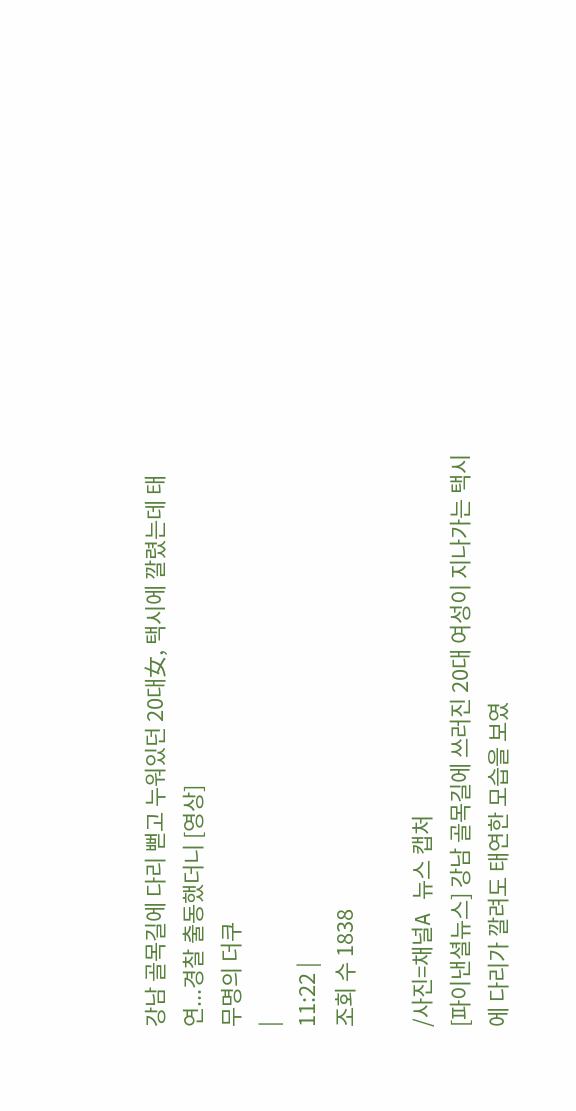강남 골목길에 다리 뻗고 누워있던 20대女, 택시에 깔렸는데 태연...경찰 출동했더니 [영상]
무명의 더쿠
|
11:22 |
조회 수 1838

/사진=채널A 뉴스 캡처
[파이낸셜뉴스] 강남 골목길에 쓰러진 20대 여성이 지나가는 택시에 다리가 깔려도 태연한 모습을 보였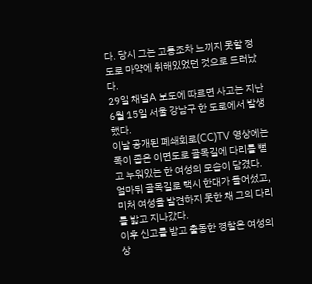다. 당시 그는 고통조차 느끼지 못할 정도로 마약에 취해있었던 것으로 드러났다.
29일 채널A 보도에 따르면 사고는 지난 6월 15일 서울 강남구 한 도로에서 발생했다.
이날 공개된 폐쇄회로(CC)TV 영상에는 폭이 좁은 이면도로 골목길에 다리를 뻗고 누워있는 한 여성의 모습이 담겼다.
얼마뒤 골목길로 택시 한대가 들어섰고, 미처 여성을 발견하지 못한 채 그의 다리를 밟고 지나갔다.
이후 신고를 받고 출동한 경찰은 여성의 상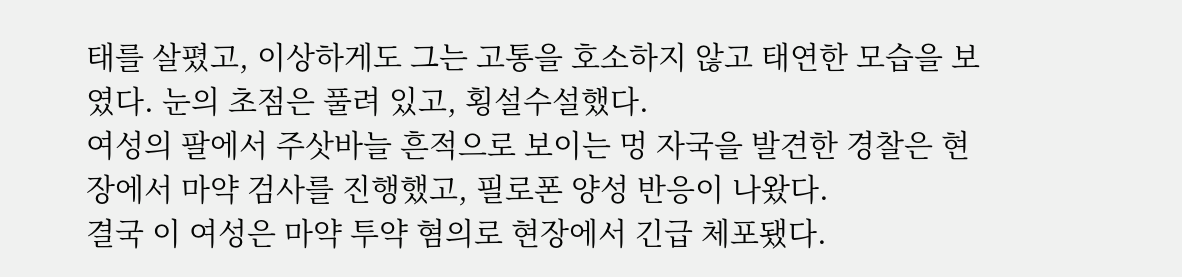태를 살폈고, 이상하게도 그는 고통을 호소하지 않고 태연한 모습을 보였다. 눈의 초점은 풀려 있고, 횡설수설했다.
여성의 팔에서 주삿바늘 흔적으로 보이는 멍 자국을 발견한 경찰은 현장에서 마약 검사를 진행했고, 필로폰 양성 반응이 나왔다.
결국 이 여성은 마약 투약 혐의로 현장에서 긴급 체포됐다.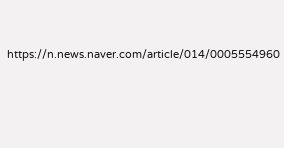https://n.news.naver.com/article/014/0005554960